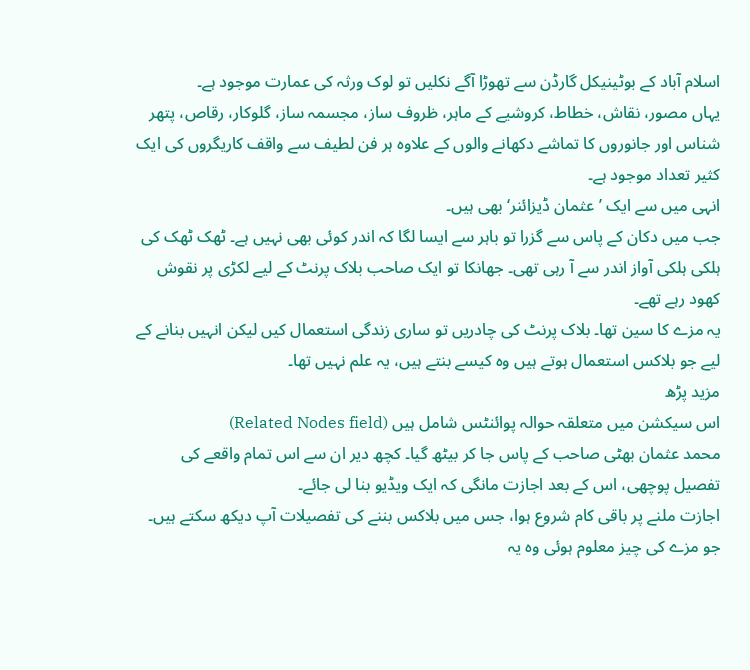اسلام آباد کے بوٹینیکل گارڈن سے تھوڑا آگے نکلیں تو لوک ورثہ کی عمارت موجود ہے۔
یہاں مصور، نقاش، خطاط، کروشیے کے ماہر، ظروف ساز، مجسمہ ساز، گلوکار، رقاص، پتھر شناس اور جانوروں کا تماشے دکھانے والوں کے علاوہ ہر فن لطیف سے واقف کاریگروں کی ایک کثیر تعداد موجود ہے۔
انہی میں سے ایک ’عثمان ڈیزائنر‘ بھی ہیں۔
جب میں دکان کے پاس سے گزرا تو باہر سے ایسا لگا کہ اندر کوئی بھی نہیں ہے۔ ٹھک ٹھک کی ہلکی ہلکی آواز اندر سے آ رہی تھی۔ جھانکا تو ایک صاحب بلاک پرنٹ کے لیے لکڑی پر نقوش کھود رہے تھے۔
یہ مزے کا سین تھا۔ بلاک پرنٹ کی چادریں تو ساری زندگی استعمال کیں لیکن انہیں بنانے کے لیے جو بلاکس استعمال ہوتے ہیں وہ کیسے بنتے ہیں، یہ علم نہیں تھا۔
مزید پڑھ
اس سیکشن میں متعلقہ حوالہ پوائنٹس شامل ہیں (Related Nodes field)
محمد عثمان بھٹی صاحب کے پاس جا کر بیٹھ گیا۔ کچھ دیر ان سے اس تمام واقعے کی تفصیل پوچھی، اس کے بعد اجازت مانگی کہ ایک ویڈیو بنا لی جائے۔
اجازت ملنے پر باقی کام شروع ہوا، جس میں بلاکس بننے کی تفصیلات آپ دیکھ سکتے ہیں۔
جو مزے کی چیز معلوم ہوئی وہ یہ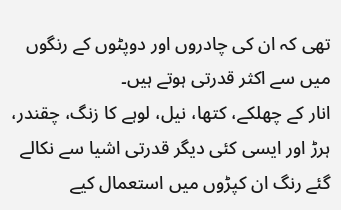تھی کہ ان کی چادروں اور دوپٹوں کے رنگوں میں سے اکثر قدرتی ہوتے ہیں۔
انار کے چھلکے، کتھا، نیل، لوہے کا زنگ، چقندر، ہرڑ اور ایسی کئی دیگر قدرتی اشیا سے نکالے گئے رنگ ان کپڑوں میں استعمال کیے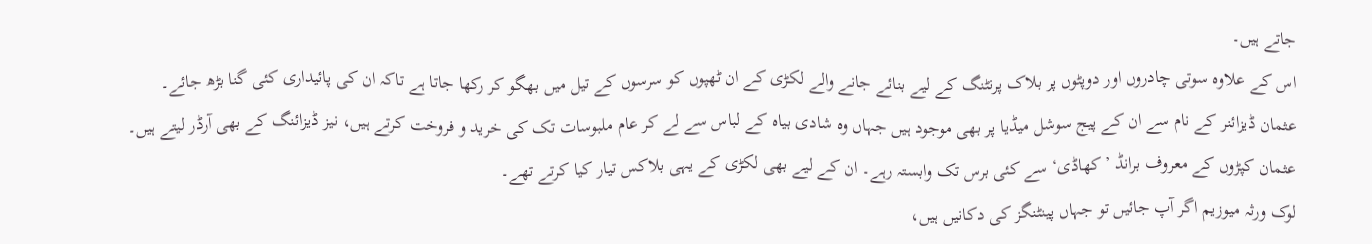جاتے ہیں۔
اس کے علاوہ سوتی چادروں اور دوپٹوں پر بلاک پرنٹنگ کے لیے بنائے جانے والے لکڑی کے ان ٹھپوں کو سرسوں کے تیل میں بھگو کر رکھا جاتا ہے تاکہ ان کی پائیداری کئی گنا بڑھ جائے۔
عثمان ڈیزائنر کے نام سے ان کے پیج سوشل میڈیا پر بھی موجود ہیں جہاں وہ شادی بیاہ کے لباس سے لے کر عام ملبوسات تک کی خرید و فروخت کرتے ہیں، نیز ڈیزائنگ کے بھی آرڈر لیتے ہیں۔
عثمان کپڑوں کے معروف برانڈ ’کھاڈی‘ سے کئی برس تک وابستہ رہے۔ ان کے لیے بھی لکڑی کے یہی بلاکس تیار کیا کرتے تھے۔
لوک ورثہ میوزیم اگر آپ جائیں تو جہاں پینٹنگز کی دکانیں ہیں،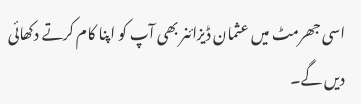اسی جھرمٹ میں عثمان ڈیزائنر بھی آپ کو اپنا کام کرتے دکھائی دیں گے۔